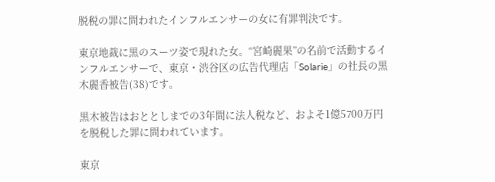脱税の罪に問われたインフルエンサーの女に有罪判決です。

東京地裁に黒のスーツ姿で現れた女。“宮崎麗果”の名前で活動するインフルエンサーで、東京・渋谷区の広告代理店「Solarie」の社長の黒木麗香被告(38)です。

黒木被告はおととしまでの3年間に法人税など、およそ1億5700万円を脱税した罪に問われています。

東京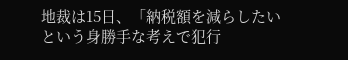地裁は15日、「納税額を減らしたいという身勝手な考えで犯行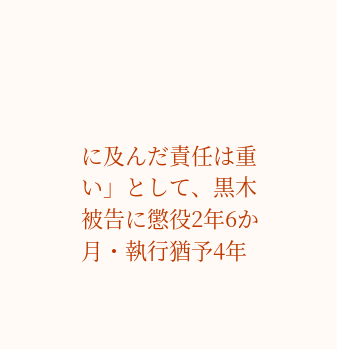に及んだ責任は重い」として、黒木被告に懲役2年6か月・執行猶予4年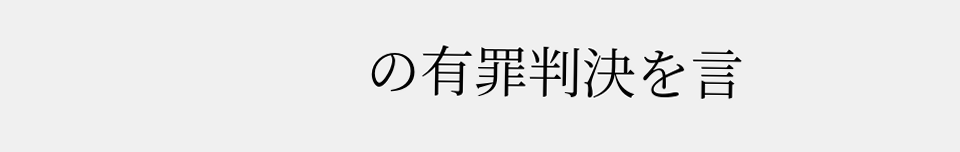の有罪判決を言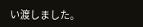い渡しました。